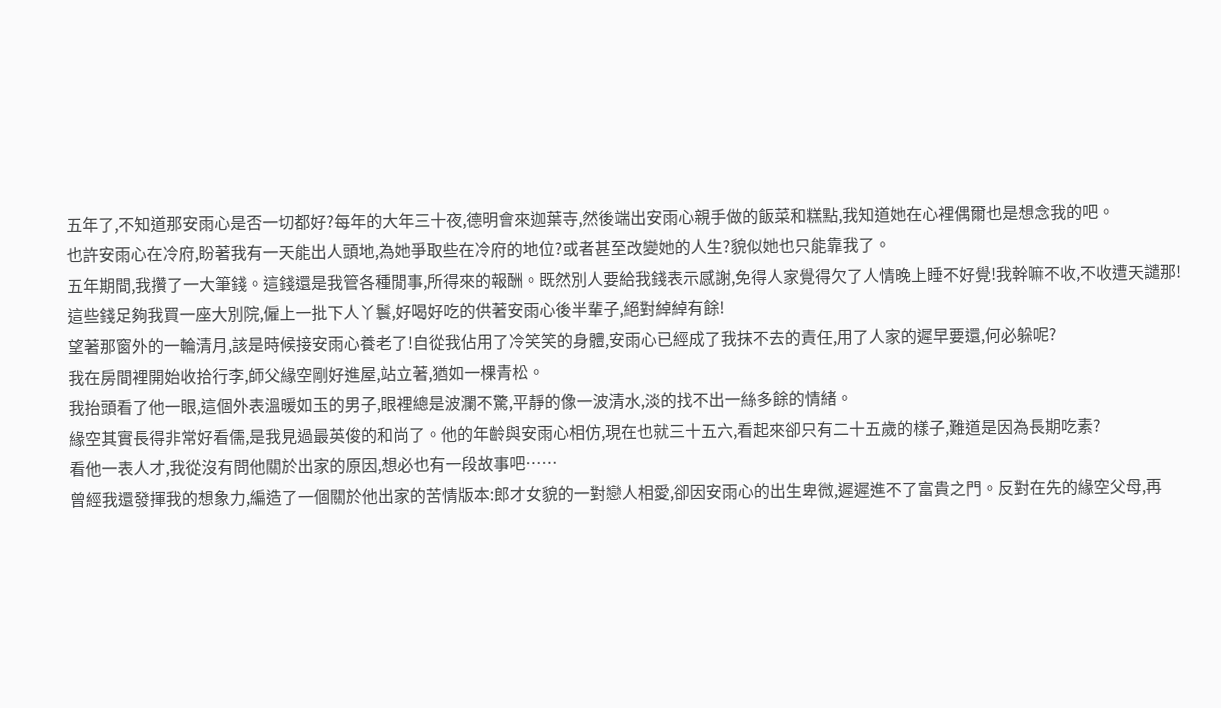五年了,不知道那安雨心是否一切都好?每年的大年三十夜,德明會來迦葉寺,然後端出安雨心親手做的飯菜和糕點,我知道她在心裡偶爾也是想念我的吧。
也許安雨心在冷府,盼著我有一天能出人頭地,為她爭取些在冷府的地位?或者甚至改變她的人生?貌似她也只能靠我了。
五年期間,我攢了一大筆錢。這錢還是我管各種閒事,所得來的報酬。既然別人要給我錢表示感謝,免得人家覺得欠了人情晚上睡不好覺!我幹嘛不收,不收遭天譴那!
這些錢足夠我買一座大別院,僱上一批下人丫鬟,好喝好吃的供著安雨心後半輩子,絕對綽綽有餘!
望著那窗外的一輪清月,該是時候接安雨心養老了!自從我佔用了冷笑笑的身體,安雨心已經成了我抹不去的責任,用了人家的遲早要還,何必躲呢?
我在房間裡開始收拾行李,師父緣空剛好進屋,站立著,猶如一棵青松。
我抬頭看了他一眼,這個外表溫暖如玉的男子,眼裡總是波瀾不驚,平靜的像一波清水,淡的找不出一絲多餘的情緒。
緣空其實長得非常好看儒,是我見過最英俊的和尚了。他的年齡與安雨心相仿,現在也就三十五六,看起來卻只有二十五歲的樣子,難道是因為長期吃素?
看他一表人才,我從沒有問他關於出家的原因,想必也有一段故事吧……
曾經我還發揮我的想象力,編造了一個關於他出家的苦情版本:郎才女貌的一對戀人相愛,卻因安雨心的出生卑微,遲遲進不了富貴之門。反對在先的緣空父母,再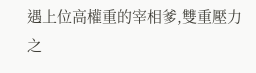遇上位高權重的宰相爹,雙重壓力之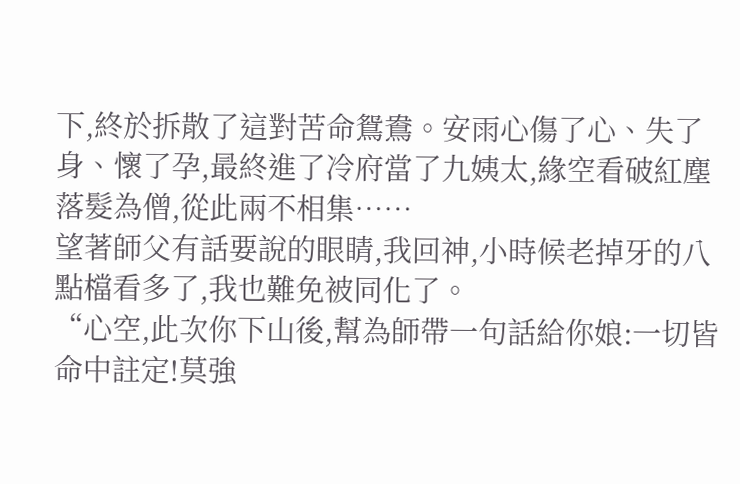下,終於拆散了這對苦命鴛鴦。安雨心傷了心、失了身、懷了孕,最終進了冷府當了九姨太,緣空看破紅塵落髮為僧,從此兩不相集……
望著師父有話要說的眼睛,我回神,小時候老掉牙的八點檔看多了,我也難免被同化了。
“心空,此次你下山後,幫為師帶一句話給你娘:一切皆命中註定!莫強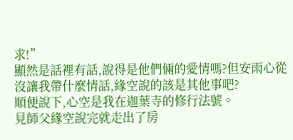求!”
顯然是話裡有話,說得是他們倆的愛情嗎?但安雨心從沒讓我帶什麼情話,緣空說的該是其他事吧?
順便說下,心空是我在迦葉寺的修行法號。
見師父緣空說完就走出了房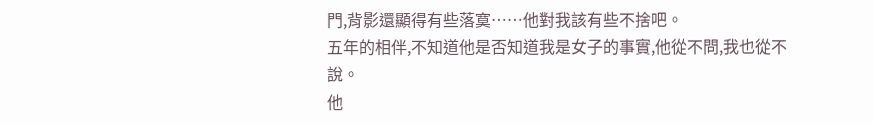門,背影還顯得有些落寞……他對我該有些不捨吧。
五年的相伴,不知道他是否知道我是女子的事實,他從不問,我也從不說。
他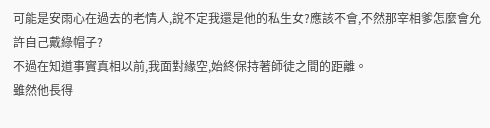可能是安雨心在過去的老情人,說不定我還是他的私生女?應該不會,不然那宰相爹怎麼會允許自己戴綠帽子?
不過在知道事實真相以前,我面對緣空,始終保持著師徒之間的距離。
雖然他長得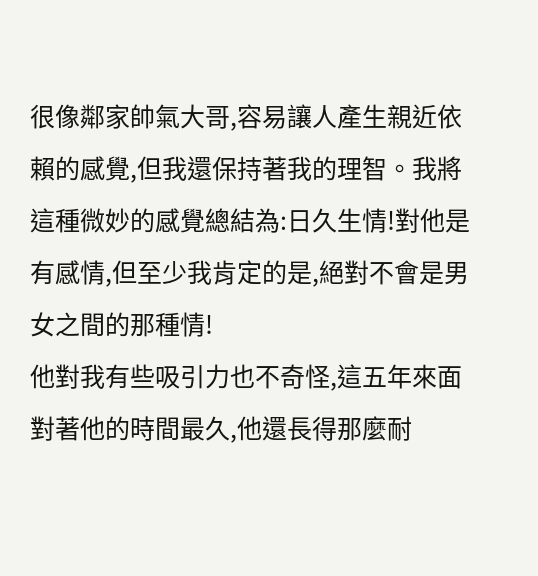很像鄰家帥氣大哥,容易讓人產生親近依賴的感覺,但我還保持著我的理智。我將這種微妙的感覺總結為:日久生情!對他是有感情,但至少我肯定的是,絕對不會是男女之間的那種情!
他對我有些吸引力也不奇怪,這五年來面對著他的時間最久,他還長得那麼耐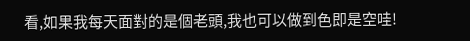看,如果我每天面對的是個老頭,我也可以做到色即是空哇!